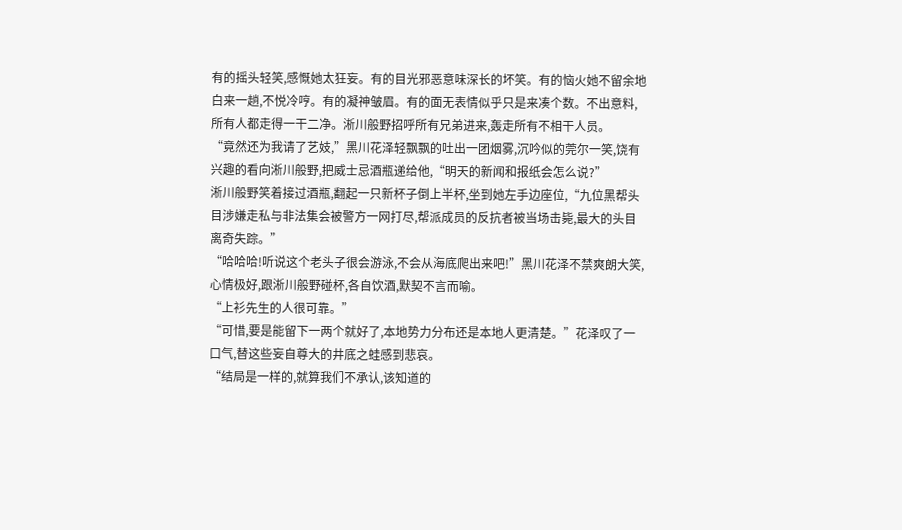有的摇头轻笑,感慨她太狂妄。有的目光邪恶意味深长的坏笑。有的恼火她不留余地白来一趟,不悦冷哼。有的凝神皱眉。有的面无表情似乎只是来凑个数。不出意料,所有人都走得一干二净。淅川般野招呼所有兄弟进来,轰走所有不相干人员。
“竟然还为我请了艺妓,”黑川花泽轻飘飘的吐出一团烟雾,沉吟似的莞尔一笑,饶有兴趣的看向淅川般野,把威士忌酒瓶递给他,“明天的新闻和报纸会怎么说?”
淅川般野笑着接过酒瓶,翻起一只新杯子倒上半杯,坐到她左手边座位,“九位黑帮头目涉嫌走私与非法集会被警方一网打尽,帮派成员的反抗者被当场击毙,最大的头目离奇失踪。”
“哈哈哈!听说这个老头子很会游泳,不会从海底爬出来吧!”黑川花泽不禁爽朗大笑,心情极好,跟淅川般野碰杯,各自饮酒,默契不言而喻。
“上衫先生的人很可靠。”
“可惜,要是能留下一两个就好了,本地势力分布还是本地人更清楚。”花泽叹了一口气,替这些妄自尊大的井底之蛙感到悲哀。
“结局是一样的,就算我们不承认,该知道的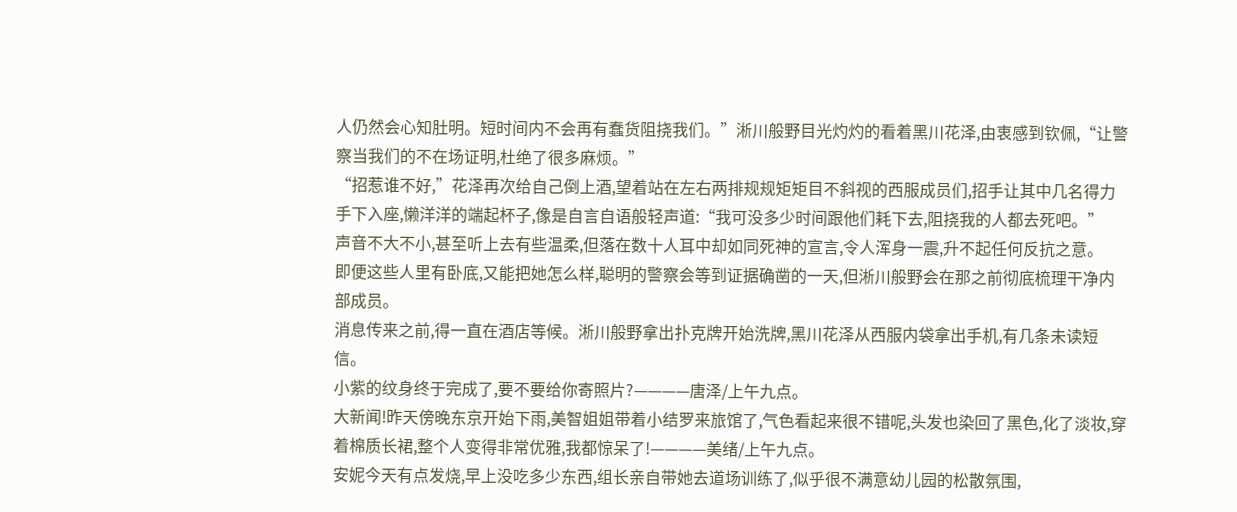人仍然会心知肚明。短时间内不会再有蠢货阻挠我们。”淅川般野目光灼灼的看着黑川花泽,由衷感到钦佩,“让警察当我们的不在场证明,杜绝了很多麻烦。”
“招惹谁不好,”花泽再次给自己倒上酒,望着站在左右两排规规矩矩目不斜视的西服成员们,招手让其中几名得力手下入座,懒洋洋的端起杯子,像是自言自语般轻声道:“我可没多少时间跟他们耗下去,阻挠我的人都去死吧。”
声音不大不小,甚至听上去有些温柔,但落在数十人耳中却如同死神的宣言,令人浑身一震,升不起任何反抗之意。
即便这些人里有卧底,又能把她怎么样,聪明的警察会等到证据确凿的一天,但淅川般野会在那之前彻底梳理干净内部成员。
消息传来之前,得一直在酒店等候。淅川般野拿出扑克牌开始洗牌,黑川花泽从西服内袋拿出手机,有几条未读短信。
小紫的纹身终于完成了,要不要给你寄照片?————唐泽/上午九点。
大新闻!昨天傍晚东京开始下雨,美智姐姐带着小结罗来旅馆了,气色看起来很不错呢,头发也染回了黑色,化了淡妆,穿着棉质长裙,整个人变得非常优雅,我都惊呆了!————美绪/上午九点。
安妮今天有点发烧,早上没吃多少东西,组长亲自带她去道场训练了,似乎很不满意幼儿园的松散氛围,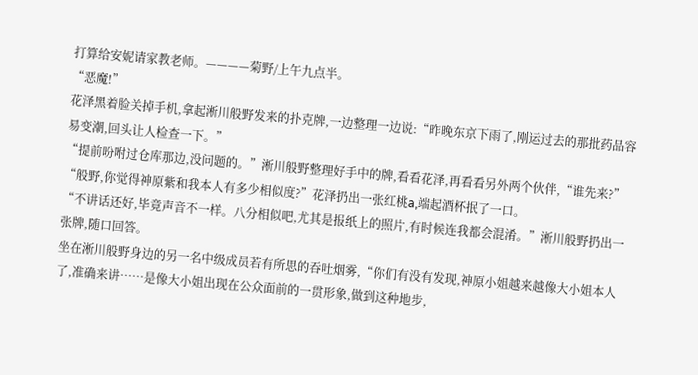打算给安妮请家教老师。————菊野/上午九点半。
“恶魔!”
花泽黑着脸关掉手机,拿起淅川般野发来的扑克牌,一边整理一边说:“昨晚东京下雨了,刚运过去的那批药品容易变潮,回头让人检查一下。”
“提前吩咐过仓库那边,没问题的。”淅川般野整理好手中的牌,看看花泽,再看看另外两个伙伴,“谁先来?”
“般野,你觉得神原紫和我本人有多少相似度?”花泽扔出一张红桃a,端起酒杯抿了一口。
“不讲话还好,毕竟声音不一样。八分相似吧,尤其是报纸上的照片,有时候连我都会混淆。”淅川般野扔出一张牌,随口回答。
坐在淅川般野身边的另一名中级成员若有所思的吞吐烟雾,“你们有没有发现,神原小姐越来越像大小姐本人了,准确来讲……是像大小姐出现在公众面前的一贯形象,做到这种地步,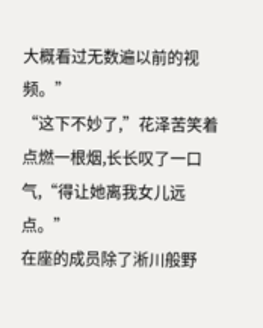大概看过无数遍以前的视频。”
“这下不妙了,”花泽苦笑着点燃一根烟,长长叹了一口气,“得让她离我女儿远点。”
在座的成员除了淅川般野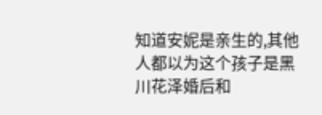知道安妮是亲生的,其他人都以为这个孩子是黑川花泽婚后和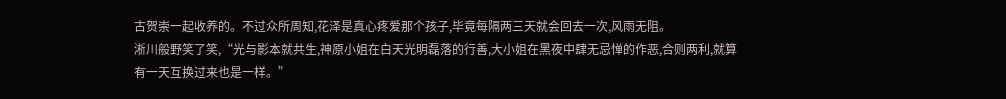古贺崇一起收养的。不过众所周知,花泽是真心疼爱那个孩子,毕竟每隔两三天就会回去一次,风雨无阻。
淅川般野笑了笑,“光与影本就共生,神原小姐在白天光明磊落的行善,大小姐在黑夜中肆无忌惮的作恶,合则两利,就算有一天互换过来也是一样。”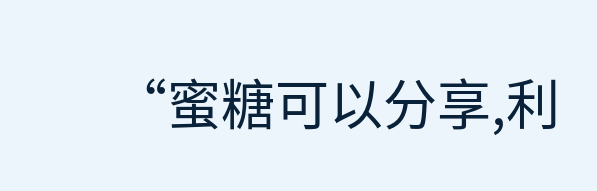“蜜糖可以分享,利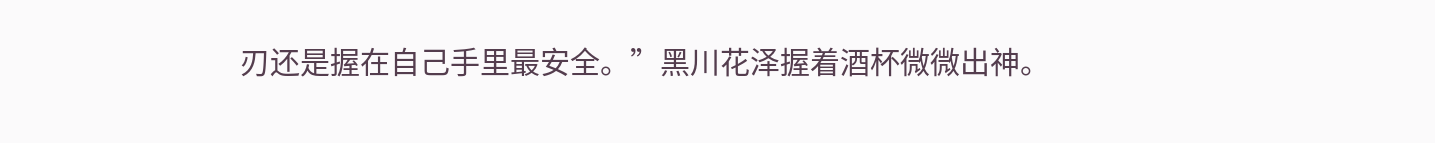刃还是握在自己手里最安全。”黑川花泽握着酒杯微微出神。